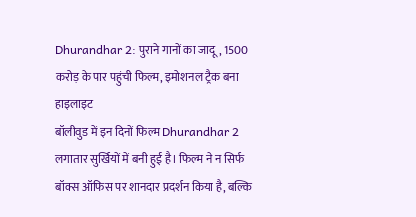Dhurandhar 2: पुराने गानों का जादू, 1500 करोड़ के पार पहुंची फिल्म, इमोशनल ट्रैक बना हाइलाइट
बॉलीवुड में इन दिनों फिल्म Dhurandhar 2 लगातार सुर्खियों में बनी हुई है। फिल्म ने न सिर्फ बॉक्स ऑफिस पर शानदार प्रदर्शन किया है, बल्कि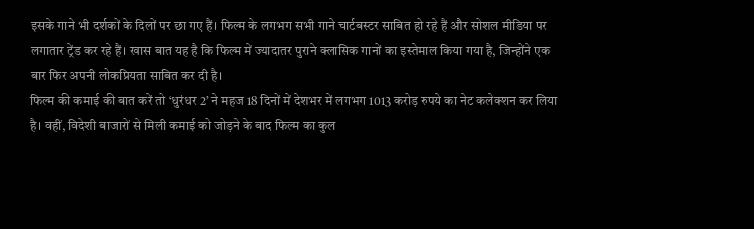इसके गाने भी दर्शकों के दिलों पर छा गए हैं। फिल्म के लगभग सभी गाने चार्टबस्टर साबित हो रहे हैं और सोशल मीडिया पर लगातार ट्रेंड कर रहे हैं। खास बात यह है कि फिल्म में ज्यादातर पुराने क्लासिक गानों का इस्तेमाल किया गया है, जिन्होंने एक बार फिर अपनी लोकप्रियता साबित कर दी है।
फिल्म की कमाई की बात करें तो ‘धुरंधर 2’ ने महज 18 दिनों में देशभर में लगभग 1013 करोड़ रुपये का नेट कलेक्शन कर लिया है। वहीं, विदेशी बाजारों से मिली कमाई को जोड़ने के बाद फिल्म का कुल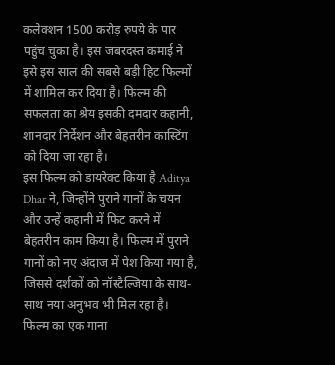कलेक्शन 1500 करोड़ रुपये के पार पहुंच चुका है। इस जबरदस्त कमाई ने इसे इस साल की सबसे बड़ी हिट फिल्मों में शामिल कर दिया है। फिल्म की सफलता का श्रेय इसकी दमदार कहानी, शानदार निर्देशन और बेहतरीन कास्टिंग को दिया जा रहा है।
इस फिल्म को डायरेक्ट किया है Aditya Dhar ने, जिन्होंने पुराने गानों के चयन और उन्हें कहानी में फिट करने में बेहतरीन काम किया है। फिल्म में पुराने गानों को नए अंदाज में पेश किया गया है, जिससे दर्शकों को नॉस्टैल्जिया के साथ-साथ नया अनुभव भी मिल रहा है।
फिल्म का एक गाना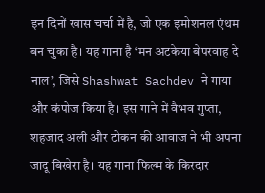इन दिनों खास चर्चा में है, जो एक इमोशनल एंथम बन चुका है। यह गाना है ‘मन अटकेया बेपरवाह दे नाल’, जिसे Shashwat Sachdev ने गाया और कंपोज किया है। इस गाने में वैभव गुप्ता, शहजाद अली और टोकन की आवाज ने भी अपना जादू बिखेरा है। यह गाना फिल्म के किरदार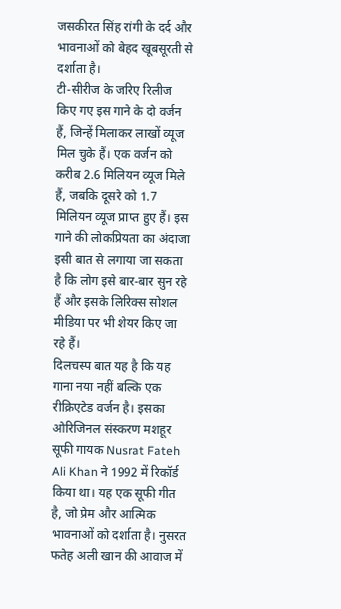जसकीरत सिंह रांगी के दर्द और भावनाओं को बेहद खूबसूरती से दर्शाता है।
टी-सीरीज के जरिए रिलीज किए गए इस गाने के दो वर्जन हैं, जिन्हें मिलाकर लाखों व्यूज मिल चुके हैं। एक वर्जन को करीब 2.6 मिलियन व्यूज मिले हैं, जबकि दूसरे को 1.7 मिलियन व्यूज प्राप्त हुए हैं। इस गाने की लोकप्रियता का अंदाजा इसी बात से लगाया जा सकता है कि लोग इसे बार-बार सुन रहे हैं और इसके लिरिक्स सोशल मीडिया पर भी शेयर किए जा रहे हैं।
दिलचस्प बात यह है कि यह गाना नया नहीं बल्कि एक रीक्रिएटेड वर्जन है। इसका ओरिजिनल संस्करण मशहूर सूफी गायक Nusrat Fateh Ali Khan ने 1992 में रिकॉर्ड किया था। यह एक सूफी गीत है, जो प्रेम और आत्मिक भावनाओं को दर्शाता है। नुसरत फतेह अली खान की आवाज में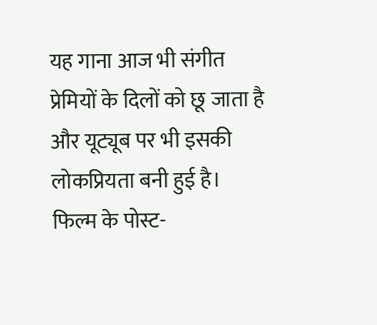यह गाना आज भी संगीत प्रेमियों के दिलों को छू जाता है और यूट्यूब पर भी इसकी लोकप्रियता बनी हुई है।
फिल्म के पोस्ट-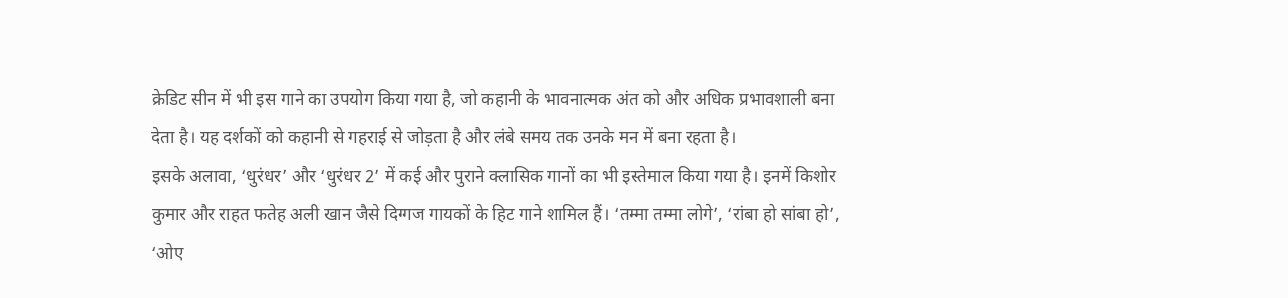क्रेडिट सीन में भी इस गाने का उपयोग किया गया है, जो कहानी के भावनात्मक अंत को और अधिक प्रभावशाली बना देता है। यह दर्शकों को कहानी से गहराई से जोड़ता है और लंबे समय तक उनके मन में बना रहता है।
इसके अलावा, ‘धुरंधर’ और ‘धुरंधर 2’ में कई और पुराने क्लासिक गानों का भी इस्तेमाल किया गया है। इनमें किशोर कुमार और राहत फतेह अली खान जैसे दिग्गज गायकों के हिट गाने शामिल हैं। ‘तम्मा तम्मा लोगे’, ‘रांबा हो सांबा हो’, ‘ओए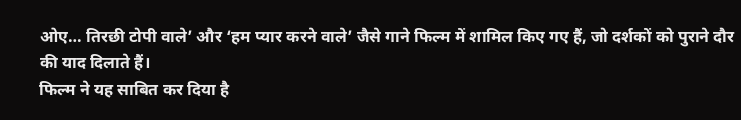ओए… तिरछी टोपी वाले’ और ‘हम प्यार करने वाले’ जैसे गाने फिल्म में शामिल किए गए हैं, जो दर्शकों को पुराने दौर की याद दिलाते हैं।
फिल्म ने यह साबित कर दिया है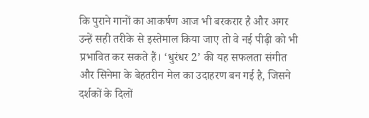कि पुराने गानों का आकर्षण आज भी बरकरार है और अगर उन्हें सही तरीके से इस्तेमाल किया जाए तो वे नई पीढ़ी को भी प्रभावित कर सकते हैं। ‘धुरंधर 2’ की यह सफलता संगीत और सिनेमा के बेहतरीन मेल का उदाहरण बन गई है, जिसने दर्शकों के दिलों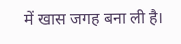में खास जगह बना ली है।